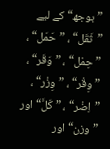”بوجھ“ کے لیے ”ثَقَل“ ، ”حَمَل“ ، ”حِمْل“ ، ”وَقَر“ ، ”وِقْر“ ، ”وِزْر“ ، ”اِضْر“ ، ”كَلَّ“ اور ”وزن“ اور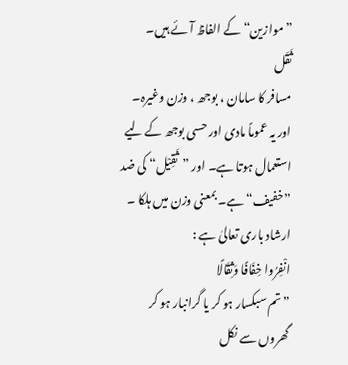”موازين“ کے الفاظ آئے ہیں۔
ثَقَل
مسافر کا سامان ، بوجھ ، وزن وغیرہ۔ اور یہ عموماً مادی اور حسی بوجھ کے لیے استعمال ہوتا ہے۔ اور ”ثَقِيْل“ کی ضد ”خفيف“ ہے۔ بمعنی وزن میں ہلکا ۔
ارشاد باری تعالیٰ ہے :
انْفِرُوا خِفَافًا وَثِقَالًا
”تم سبکسار ہو کر یا گرانبار ہو کر گھروں سے نکل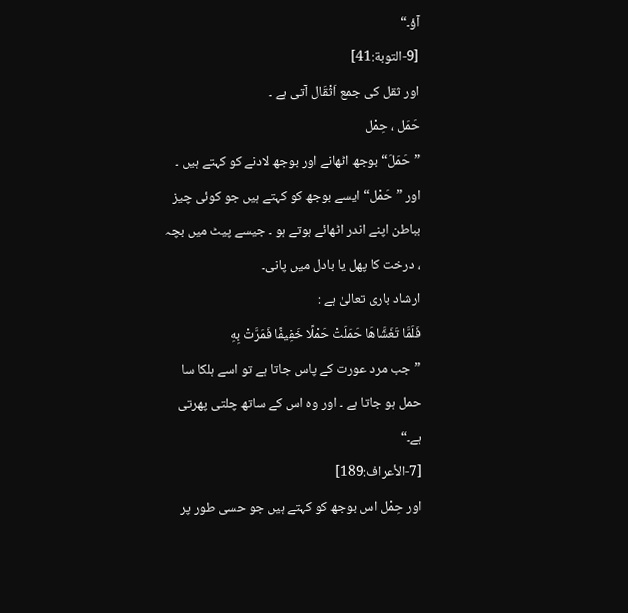آؤ۔“
[9-التوبة:41]
اور ثقل کی جمع اَثْقَال آتی ہے ۔
حَمَل ، حِمْل
”حَمَلَ“ بوجھ اٹھانے اور بوجھ لادنے کو کہتے ہیں ۔ اور ”حَمْل“ ایسے بوجھ کو کہتے ہیں جو کوئی چیز بباطن اپنے اندر اٹھائے ہوتے ہو ۔ جیسے پیٹ میں بچہ ، درخت کا پھل یا بادل میں پانی۔
ارشاد باری تعالیٰ ہے :
فَلَمَّا تَغَشَّاهَا حَمَلَتْ حَمْلًا خَفِيفًا فَمَرَّتْ بِهِ
”جب مرد عورت کے پاس جاتا ہے تو اسے ہلکا سا حمل ہو جاتا ہے ۔ اور وہ اس کے ساتھ چلتی پھرتی ہے۔“
[7-الأعراف:189]
اور حِمْل اس بوجھ کو کہتے ہیں جو حسی طور پر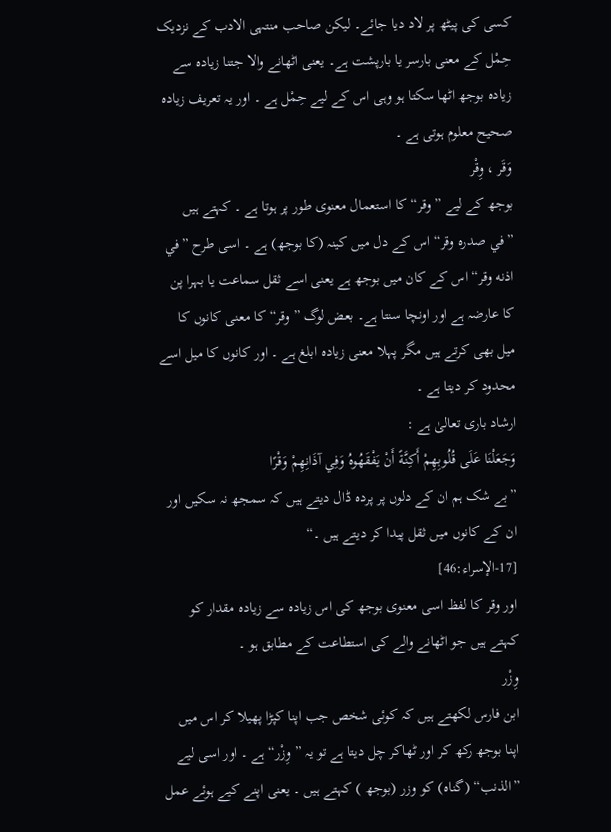کسی کی پیٹھ پر لاد دیا جائے۔ لیکن صاحب منتہی الادب کے نزدیک حِمْل کے معنی بارسر یا بارپشت ہے۔ یعنی اٹھانے والا جتنا زیادہ سے زیادہ بوجھ اٹھا سکتا ہو وہی اس کے لیے حِمْل ہے ۔ اور یہ تعریف زیادہ صحیح معلوم ہوتی ہے ۔
وَقَر ، وِقْر
بوجھ کے لیے ”وقر“ کا استعمال معنوی طور پر ہوتا ہے ۔ کہتے ہیں ”في صدره وقر“ اس کے دل میں کینہ (کا بوجھ) ہے ۔ اسی طرح ”في اذنه وقر“ اس کے کان میں بوجھ ہے یعنی اسے ثقل سماعت یا بہرا پن کا عارضہ ہے اور اونچا سنتا ہے۔ بعض لوگ ”وقر“ کا معنی کانوں کا میل بھی کرتے ہیں مگر پہلا معنی زیادہ ابلغ ہے ۔ اور کانوں کا میل اسے محدود کر دیتا ہے ۔
ارشاد باری تعالیٰ ہے :
وَجَعَلْنَا عَلَى قُلُوبِهِمْ أَكِنَّةً أَنْ يَفْقَهُوهُ وَفِي آذَانِهِمْ وَقْرًا
”بے شک ہم ان کے دلوں پر پردہ ڈال دیتے ہیں کہ سمجھ نہ سکیں اور ان کے کانوں میں ثقل پیدا کر دیتے ہیں ۔“
[17-الإسراء:46]
اور وقر کا لفظ اسی معنوی بوجھ کی اس زیادہ سے زیادہ مقدار کو کہتے ہیں جو اٹھانے والے کی استطاعت کے مطابق ہو ۔
وِزْر
ابن فارس لکھتے ہیں کہ کوئی شخص جب اپنا کپڑا پھیلا کر اس میں اپنا بوجھ رکھ کر اور ٹھاکر چل دیتا ہے تو یہ ”وِزْر“ ہے ۔ اور اسی لیے ”الذنب“ (گناہ) کو وزر (بوجھ ) کہتے ہیں ۔ یعنی اپنے کیے ہوئے عمل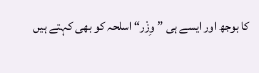کا بوجھ اور ایسے ہی ”وِزْر“ اسلحہ کو بھی کہتے ہیں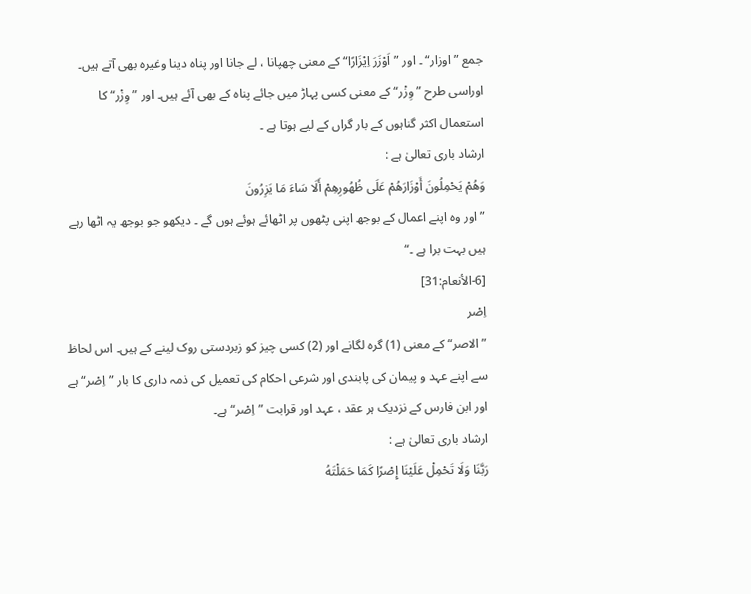جمع ”اوزار“ ۔ اور ”اَوْزَرَ اِيْزَارًا“ کے معنی چھپانا ، لے جانا اور پناہ دینا وغیرہ بھی آتے ہیں۔ اوراسی طرح ”وِزْر“ کے معنی کسی پہاڑ میں جائے پناہ کے بھی آئے ہیں۔ اور ”وِزْر“ کا استعمال اکثر گناہوں کے بار گراں کے لیے ہوتا ہے ۔
ارشاد باری تعالیٰ ہے :
وَهُمْ يَحْمِلُونَ أَوْزَارَهُمْ عَلَى ظُهُورِهِمْ أَلَا سَاءَ مَا يَزِرُونَ
”اور وہ اپنے اعمال کے بوجھ اپنی پٹھوں پر اٹھائے ہوئے ہوں گے ۔ دیکھو جو بوجھ یہ اٹھا رہے ہیں بہت برا ہے ۔“
[6-الأنعام:31]
اِصْر
”الاصر“ کے معنی (1) گرہ لگانے اور (2) کسی چیز کو زبردستی روک لینے کے ہیں۔ اس لحاظ سے اپنے عہد و پیمان کی پابندی اور شرعی احکام کی تعمیل کی ذمہ داری کا بار ”اِصْر“ ہے اور ابن فارس کے نزدیک ہر عقد ، عہد اور قرابت ”اِصْر“ ہے۔
ارشاد باری تعالیٰ ہے :
رَبَّنَا وَلَا تَحْمِلْ عَلَيْنَا إِصْرًا كَمَا حَمَلْتَهُ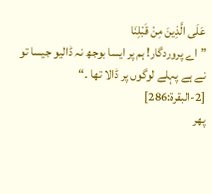عَلَى الَّذِينَ مِنْ قَبْلِنَا
”اے پروردگار! ہم پر ایسا بوجھ نہ ڈالیو جیسا تو نے ہے پہلے لوگوں پر ڈالا تھا ۔“
[2-البقرة:286]
پھر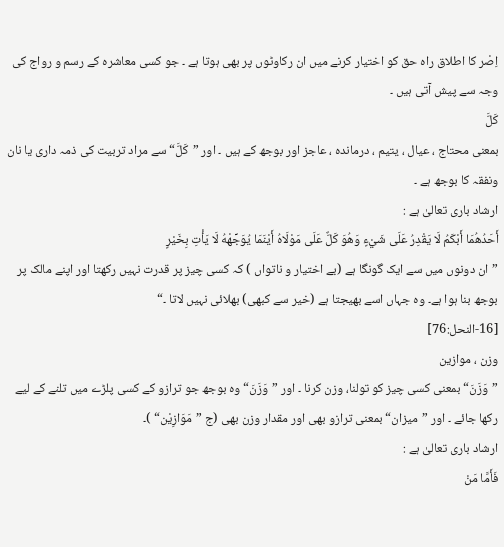اِصْر کا اطلاق راہ حق کو اختیار کرنے میں ان رکاوٹوں پر بھی ہوتا ہے ۔ جو کسی معاشرہ کے رسم و رواج کی وجہ سے پیش آتی ہیں ۔
كَلَّ
بمعنی محتاج ، عیال ، یتیم ، درماندہ ، عاجز اور بوجھ کے ہیں ۔ اور ”كَلَّ“ سے مراد تربیت کی ذمہ داری یا نان ونفقہ کا بوجھ ہے ۔
ارشاد باری تعالیٰ ہے :
أَحَدُهُمَا أَبْكَمُ لَا يَقْدِرُ عَلَى شَيْءٍ وَهُوَ كَلٌّ عَلَى مَوْلَاهُ أَيْنَمَا يُوَجِّهْهُ لَا يَأْتِ بِخَيْرٍ
”ان دونوں میں سے ایک گونگا ہے (بے اختیار و ناتواں ) کہ کسی چیز پر قدرت نہیں رکھتا اور اپنے مالک پر بوجھ بنا ہوا ہے۔ وہ جہاں اسے بھیجتا ہے (خیر سے کبھی) بھلائی نہیں لاتا ۔“
[16-النحل:76]
وزن ، موازین
”وَزَنَ“ بمعنی کسی چیز کو تولنا، وزن کرنا ۔ اور ”وَزَنَ“ وہ بوجھ جو ترازو کے کسی پلڑے میں تلنے کے لیے رکھا جائے ۔ اور ”ميزان“ بمعنی ترازو بھی اور مقدار وزن بھی (ج ”مَوَازِيْن“ )۔
ارشاد باری تعالیٰ ہے :
فَأَمَّا مَنْ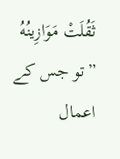ثَقُلَتْ مَوَازِينُهُ
”تو جس کے اعمال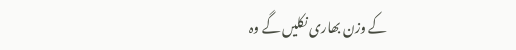کے وزن بھاری نکلیں گے وہ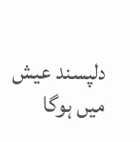دلپسند عیش میں ہوگا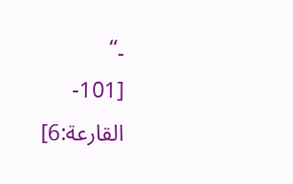۔“
[101-القارعة:6]